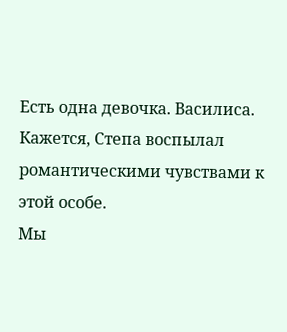Есть одна девочка. Василиса. Кажется, Степа воспылал романтическими чувствами к этой особе.
Мы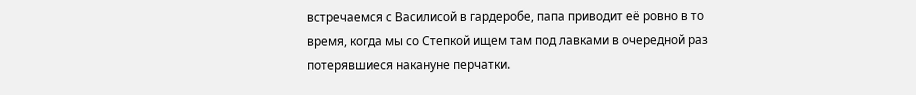встречаемся с Василисой в гардеробе, папа приводит её ровно в то время, когда мы со Степкой ищем там под лавками в очередной раз потерявшиеся накануне перчатки.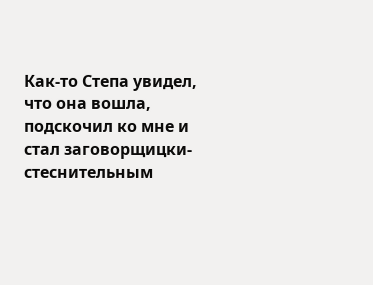Как-то Степа увидел, что она вошла, подскочил ко мне и стал заговорщицки-стеснительным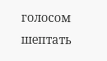голосом шептать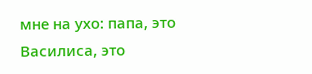мне на ухо: папа, это Василиса, это